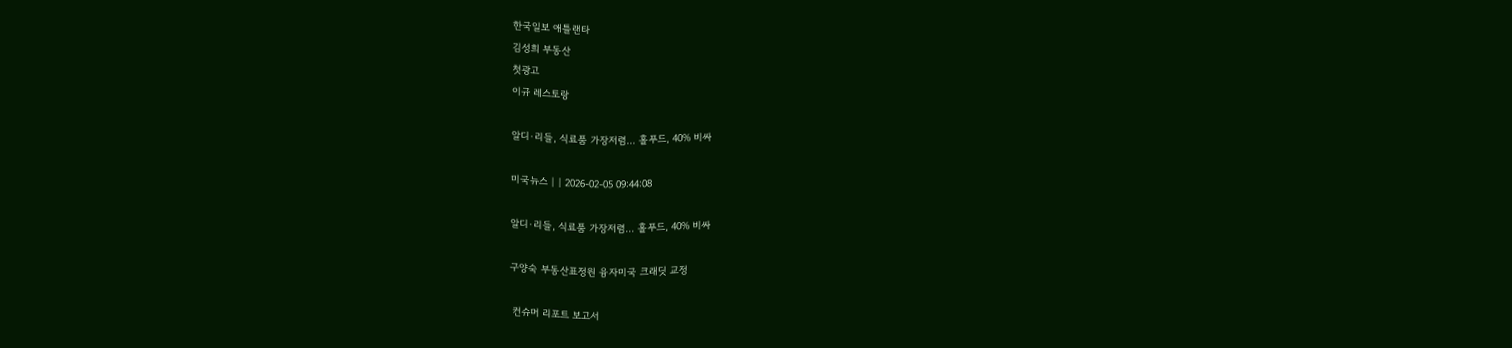한국일보 애틀랜타
김성희 부동산
첫광고
이규 레스토랑

알디·리들, 식료품 가장저렴… 홀푸드, 40% 비싸

미국뉴스 | | 2026-02-05 09:44:08

알디·리들, 식료품 가장저렴… 홀푸드, 40% 비싸

구양숙 부동산표정원 융자미국 크래딧 교정

 컨슈머 리포트 보고서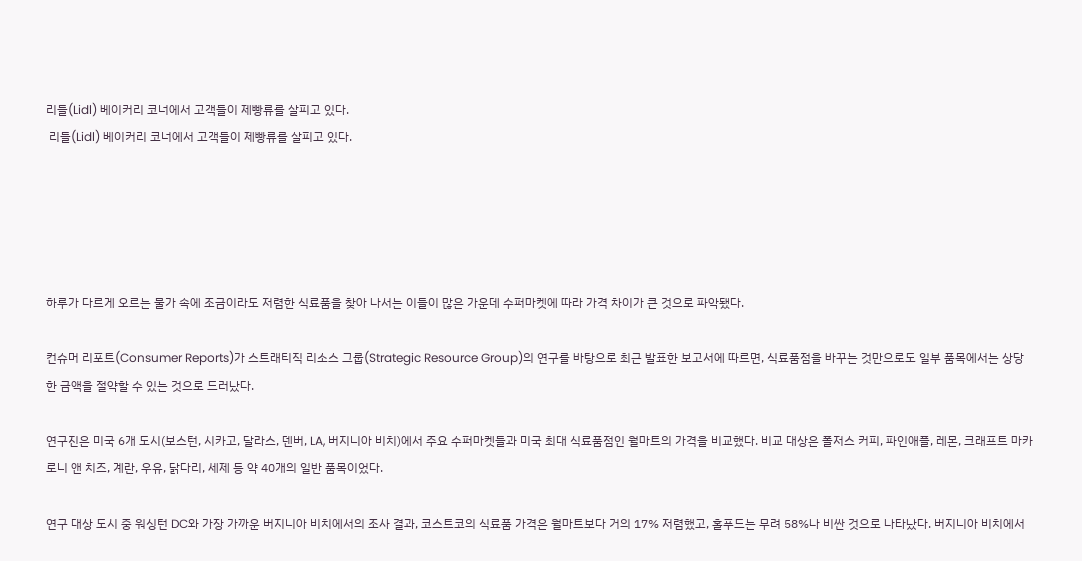리들(Lidl) 베이커리 코너에서 고객들이 제빵류를 살피고 있다.
 리들(Lidl) 베이커리 코너에서 고객들이 제빵류를 살피고 있다.





하루가 다르게 오르는 물가 속에 조금이라도 저렴한 식료품을 찾아 나서는 이들이 많은 가운데 수퍼마켓에 따라 가격 차이가 큰 것으로 파악됐다.

컨슈머 리포트(Consumer Reports)가 스트래티직 리소스 그룹(Strategic Resource Group)의 연구를 바탕으로 최근 발표한 보고서에 따르면, 식료품점을 바꾸는 것만으로도 일부 품목에서는 상당한 금액을 절약할 수 있는 것으로 드러났다.

연구진은 미국 6개 도시(보스턴, 시카고, 달라스, 덴버, LA, 버지니아 비치)에서 주요 수퍼마켓들과 미국 최대 식료품점인 월마트의 가격을 비교했다. 비교 대상은 폴저스 커피, 파인애플, 레몬, 크래프트 마카로니 앤 치즈, 계란, 우유, 닭다리, 세제 등 약 40개의 일반 품목이었다.

연구 대상 도시 중 워싱턴 DC와 가장 가까운 버지니아 비치에서의 조사 결과, 코스트코의 식료품 가격은 월마트보다 거의 17% 저렴했고, 홀푸드는 무려 58%나 비싼 것으로 나타났다. 버지니아 비치에서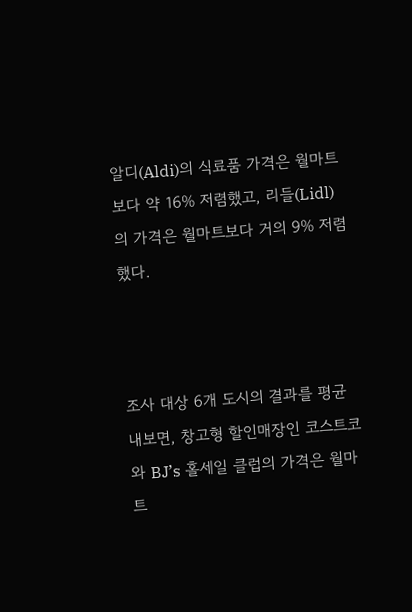알디(Aldi)의 식료품 가격은 월마트보다 약 16% 저렴했고, 리들(Lidl)의 가격은 월마트보다 거의 9% 저렴했다.



조사 대상 6개 도시의 결과를 평균 내보면, 창고형 할인매장인 코스트코와 BJ’s 홀세일 클럽의 가격은 월마트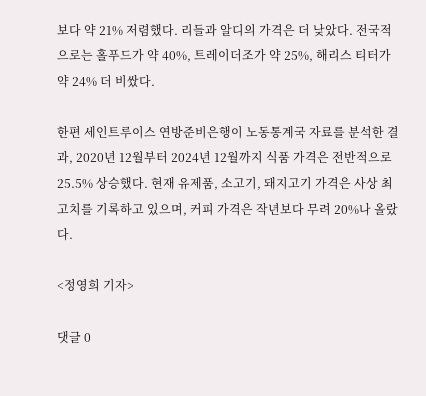보다 약 21% 저렴했다. 리들과 알디의 가격은 더 낮았다. 전국적으로는 홀푸드가 약 40%, 트레이더조가 약 25%, 해리스 티터가 약 24% 더 비쌌다.

한편 세인트루이스 연방준비은행이 노동통계국 자료를 분석한 결과, 2020년 12월부터 2024년 12월까지 식품 가격은 전반적으로 25.5% 상승했다. 현재 유제품, 소고기, 돼지고기 가격은 사상 최고치를 기록하고 있으며, 커피 가격은 작년보다 무려 20%나 올랐다.

<정영희 기자>

댓글 0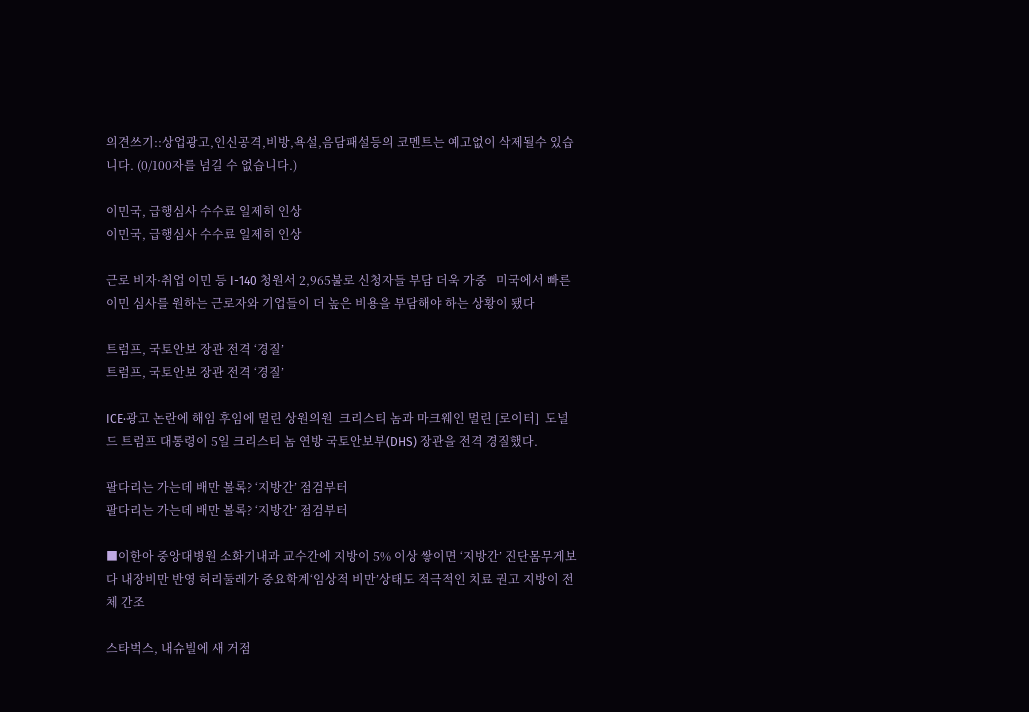의견쓰기::상업광고,인신공격,비방,욕설,음담패설등의 코멘트는 예고없이 삭제될수 있습니다. (0/100자를 넘길 수 없습니다.)

이민국, 급행심사 수수료 일제히 인상
이민국, 급행심사 수수료 일제히 인상

근로 비자·취업 이민 등 I-140 청원서 2,965불로 신청자들 부담 더욱 가중   미국에서 빠른 이민 심사를 원하는 근로자와 기업들이 더 높은 비용을 부담해야 하는 상황이 됐다

트럼프, 국토안보 장관 전격 ‘경질’
트럼프, 국토안보 장관 전격 ‘경질’

ICE·광고 논란에 해임 후임에 멀린 상원의원  크리스티 놈과 마크웨인 멀린 [로이터]  도널드 트럼프 대통령이 5일 크리스티 놈 연방 국토안보부(DHS) 장관을 전격 경질했다.

팔다리는 가는데 배만 볼록? ‘지방간’ 점검부터
팔다리는 가는데 배만 볼록? ‘지방간’ 점검부터

■이한아 중앙대병원 소화기내과 교수간에 지방이 5% 이상 쌓이면 ‘지방간’ 진단몸무게보다 내장비만 반영 허리둘레가 중요학계‘임상적 비만’상태도 적극적인 치료 권고 지방이 전체 간조

스타벅스, 내슈빌에 새 거점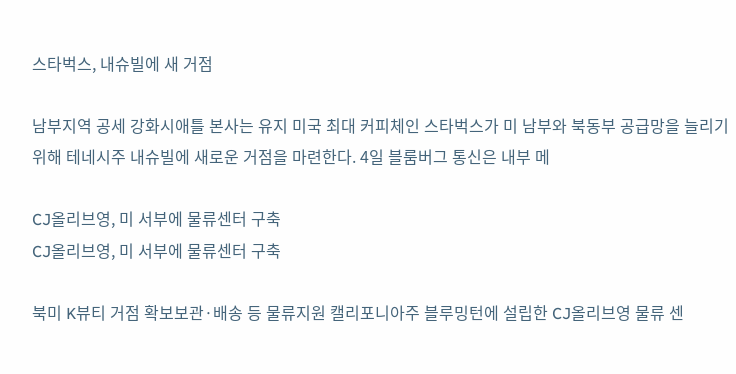스타벅스, 내슈빌에 새 거점

남부지역 공세 강화시애틀 본사는 유지 미국 최대 커피체인 스타벅스가 미 남부와 북동부 공급망을 늘리기 위해 테네시주 내슈빌에 새로운 거점을 마련한다. 4일 블룸버그 통신은 내부 메

CJ올리브영, 미 서부에 물류센터 구축
CJ올리브영, 미 서부에 물류센터 구축

북미 K뷰티 거점 확보보관·배송 등 물류지원 캘리포니아주 블루밍턴에 설립한 CJ올리브영 물류 센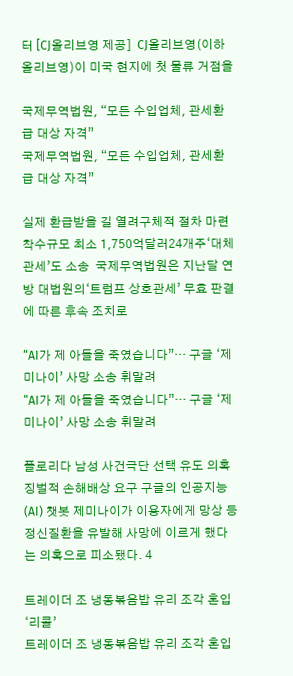터 [CJ올리브영 제공]  CJ올리브영(이하 올리브영)이 미국 현지에 첫 물류 거점을

국제무역법원, “모든 수입업체, 관세환급 대상 자격”
국제무역법원, “모든 수입업체, 관세환급 대상 자격”

실제 환급받을 길 열려구체적 절차 마련 착수규모 최소 1,750억달러24개주‘대체관세’도 소송  국제무역법원은 지난달 연방 대법원의‘트럼프 상호관세’ 무효 판결에 따른 후속 조치로

“AI가 제 아들을 죽였습니다”… 구글 ‘제미나이’ 사망 소송 휘말려
“AI가 제 아들을 죽였습니다”… 구글 ‘제미나이’ 사망 소송 휘말려

플로리다 남성 사건극단 선택 유도 의혹징벌적 손해배상 요구 구글의 인공지능(AI) 챗봇 제미나이가 이용자에게 망상 등 정신질환을 유발해 사망에 이르게 했다는 의혹으로 피소됐다. 4

트레이더 조 냉동볶음밥 유리 조각 혼입 ‘리콜’
트레이더 조 냉동볶음밥 유리 조각 혼입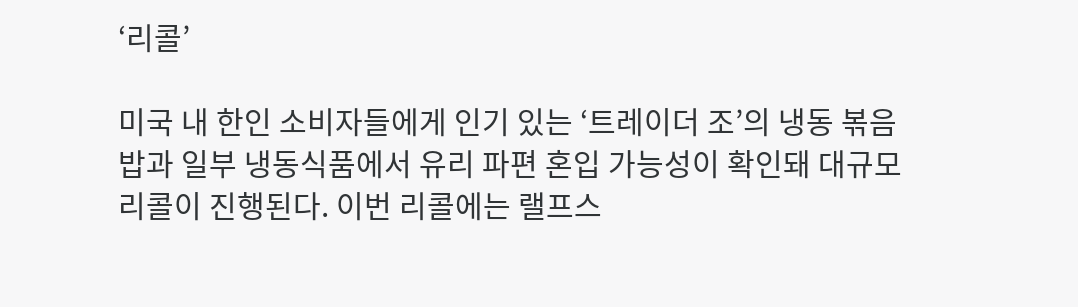‘리콜’

미국 내 한인 소비자들에게 인기 있는 ‘트레이더 조’의 냉동 볶음밥과 일부 냉동식품에서 유리 파편 혼입 가능성이 확인돼 대규모 리콜이 진행된다. 이번 리콜에는 랠프스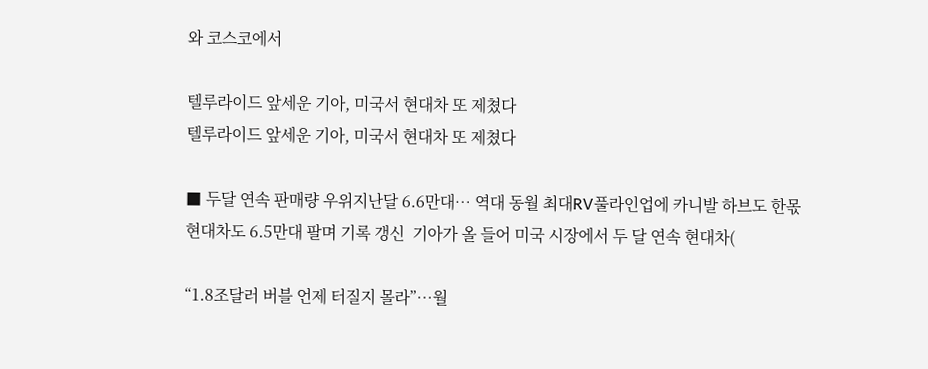와 코스코에서

텔루라이드 앞세운 기아, 미국서 현대차 또 제쳤다
텔루라이드 앞세운 기아, 미국서 현대차 또 제쳤다

■ 두달 연속 판매량 우위지난달 6.6만대… 역대 동월 최대RV풀라인업에 카니발 하브도 한몫현대차도 6.5만대 팔며 기록 갱신  기아가 올 들어 미국 시장에서 두 달 연속 현대차(

“1.8조달러 버블 언제 터질지 몰라”…월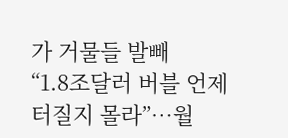가 거물들 발빼
“1.8조달러 버블 언제 터질지 몰라”…월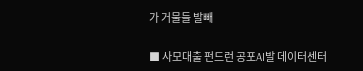가 거물들 발빼

■ 사모대출 펀드런 공포AI발 데이터센터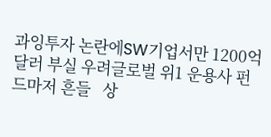과잉투자 논란에SW기업서만 1200억달러 부실 우려글로벌 위1 운용사 펀드마저 흔들   상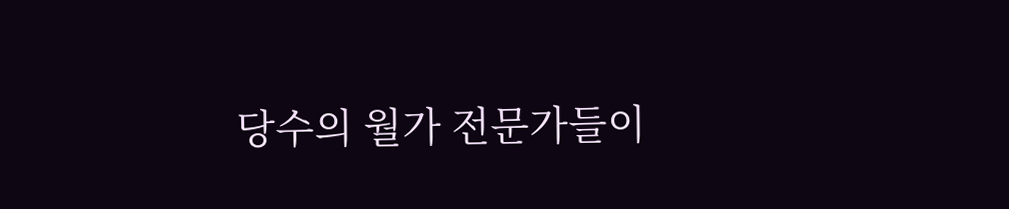당수의 월가 전문가들이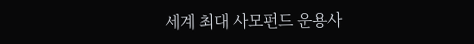세계 최대 사모펀드 운용사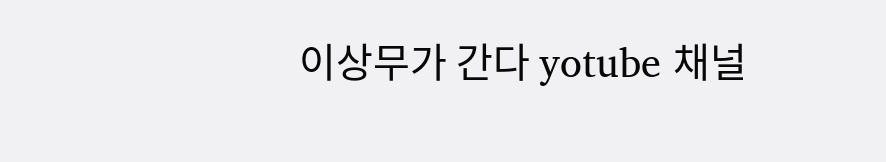이상무가 간다 yotube 채널